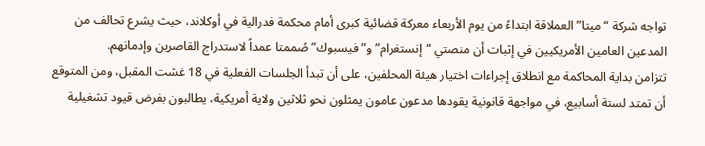تواجه شركة “ميتا” العملاقة ابتداءً من يوم الأربعاء معركة قضائية كبرى أمام محكمة فدرالية في أوكلاند، حيث يشرع تحالف من المدعين العامين الأمريكيين في إثبات أن منصتي “إنستغرام” و”فيسبوك” صُممتا عمداً لاستدراج القاصرين وإدمانهم.
تتزامن بداية المحاكمة مع انطلاق إجراءات اختيار هيئة المحلفين، على أن تبدأ الجلسات الفعلية في 18 غشت المقبل، ومن المتوقع أن تمتد لستة أسابيع، في مواجهة قانونية يقودها مدعون عامون يمثلون نحو ثلاثين ولاية أمريكية، يطالبون بفرض قيود تشغيلية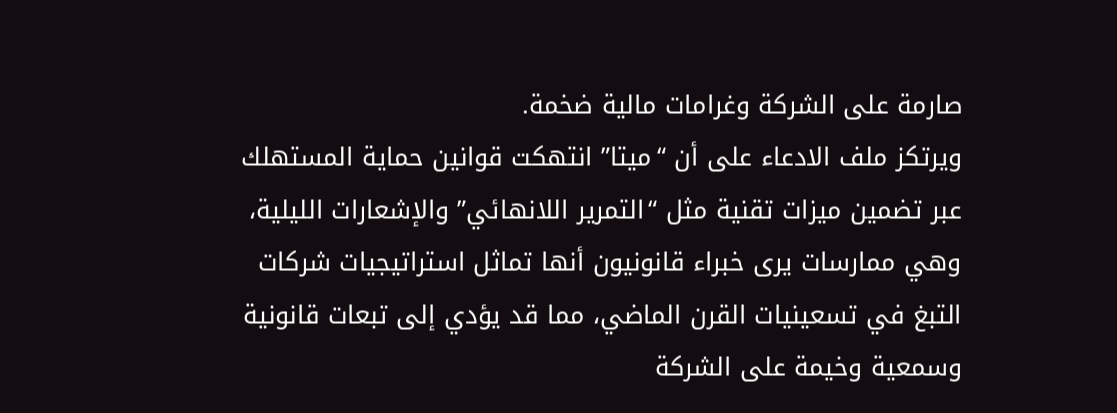صارمة على الشركة وغرامات مالية ضخمة.
ويرتكز ملف الادعاء على أن “ميتا” انتهكت قوانين حماية المستهلك عبر تضمين ميزات تقنية مثل “التمرير اللانهائي” والإشعارات الليلية، وهي ممارسات يرى خبراء قانونيون أنها تماثل استراتيجيات شركات التبغ في تسعينيات القرن الماضي، مما قد يؤدي إلى تبعات قانونية وسمعية وخيمة على الشركة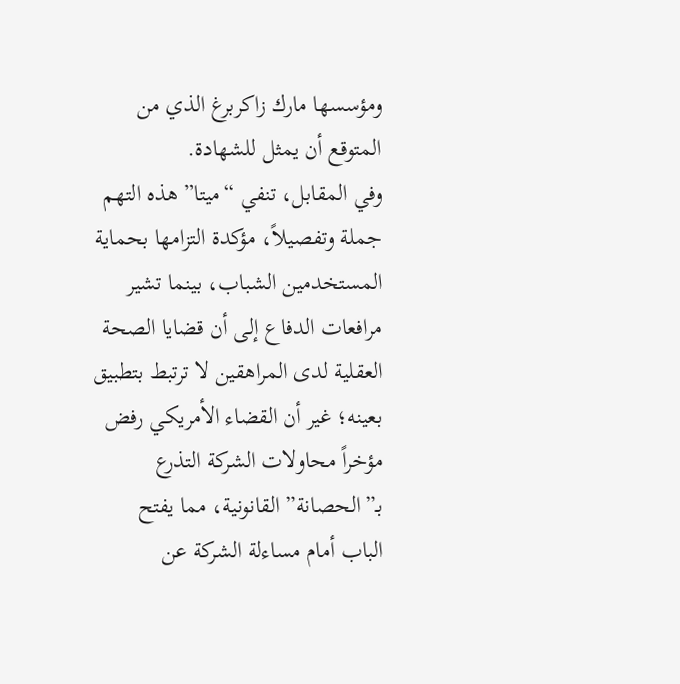ومؤسسها مارك زاكربرغ الذي من المتوقع أن يمثل للشهادة.
وفي المقابل، تنفي “ميتا” هذه التهم جملة وتفصيلاً، مؤكدة التزامها بحماية المستخدمين الشباب، بينما تشير مرافعات الدفاع إلى أن قضايا الصحة العقلية لدى المراهقين لا ترتبط بتطبيق بعينه؛ غير أن القضاء الأمريكي رفض مؤخراً محاولات الشركة التذرع بـ”الحصانة” القانونية، مما يفتح الباب أمام مساءلة الشركة عن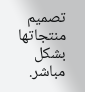تصميم منتجاتها بشكل مباشر.